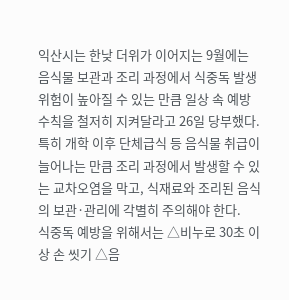익산시는 한낮 더위가 이어지는 9월에는 음식물 보관과 조리 과정에서 식중독 발생 위험이 높아질 수 있는 만큼 일상 속 예방수칙을 철저히 지켜달라고 26일 당부했다.
특히 개학 이후 단체급식 등 음식물 취급이 늘어나는 만큼 조리 과정에서 발생할 수 있는 교차오염을 막고, 식재료와 조리된 음식의 보관·관리에 각별히 주의해야 한다.
식중독 예방을 위해서는 △비누로 30초 이상 손 씻기 △음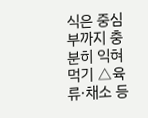식은 중심부까지 충분히 익혀 먹기 △육류·채소 등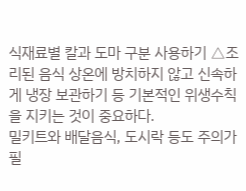식재료별 칼과 도마 구분 사용하기 △조리된 음식 상온에 방치하지 않고 신속하게 냉장 보관하기 등 기본적인 위생수칙을 지키는 것이 중요하다.
밀키트와 배달음식, 도시락 등도 주의가 필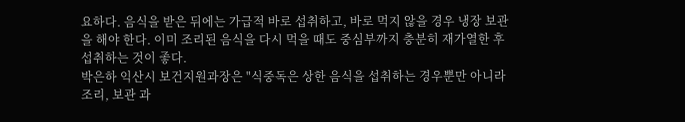요하다. 음식을 받은 뒤에는 가급적 바로 섭취하고, 바로 먹지 않을 경우 냉장 보관을 해야 한다. 이미 조리된 음식을 다시 먹을 때도 중심부까지 충분히 재가열한 후 섭취하는 것이 좋다.
박은하 익산시 보건지원과장은 "식중독은 상한 음식을 섭취하는 경우뿐만 아니라 조리, 보관 과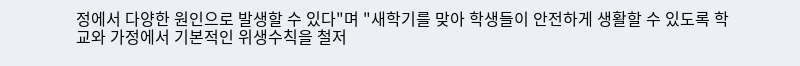정에서 다양한 원인으로 발생할 수 있다"며 "새학기를 맞아 학생들이 안전하게 생활할 수 있도록 학교와 가정에서 기본적인 위생수칙을 철저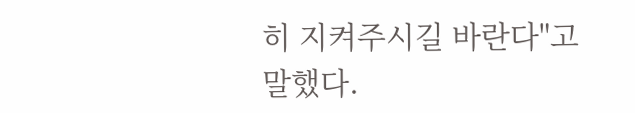히 지켜주시길 바란다"고 말했다.